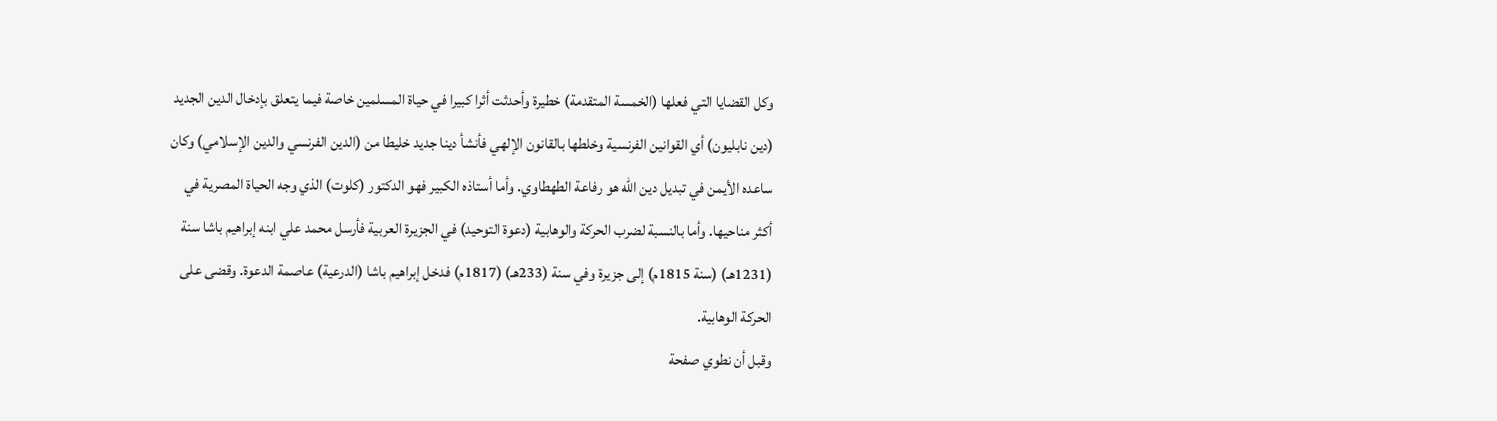وكل القضايا التي فعلها (الخمسة المتقدمة) خطيرة وأحدثت أثرا كبيرا في حياة المسلمين خاصة فيما يتعلق بإدخال الدين الجديد (دين نابليون) أي القوانين الفرنسية وخلطها بالقانون الإلهي فأنشأ دينا جديد خليطا من (الدين الفرنسي والدين الإسلامي) وكان ساعده الأيمن في تبديل دين الله هو رفاعة الطهطاوي. وأما أستاذه الكبير فهو الدكتور (كلوت) الذي وجه الحياة المصرية في أكثر مناحيها. وأما بالنسبة لضرب الحركة والوهابية (دعوة التوحيد) في الجزيرة العربية فأرسل محمد علي ابنه إبراهيم باشا سنة (1231هـ) (سنة 1815م) إلى جزيرة وفي سنة (233هـ) (1817م) فدخل إبراهيم باشا (الدرعية) عاصمة الدعوة. وقضى على الحركة الوهابية.
وقبل أن نطوي صفحة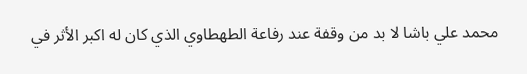محمد علي باشا لا بد من وقفة عند رفاعة الطهطاوي الذي كان له اكبر الأثر في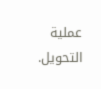عملية التحويل.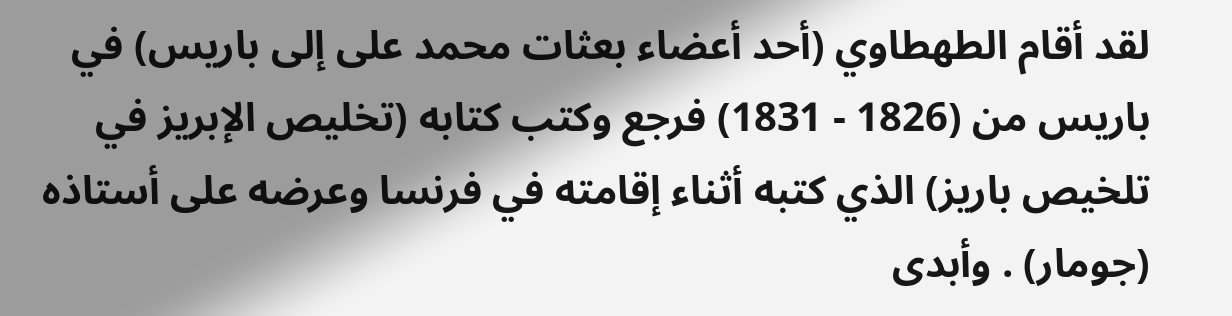لقد أقام الطهطاوي (أحد أعضاء بعثات محمد على إلى باريس) في باريس من (1826 - 1831) فرجع وكتب كتابه (تخليص الإبريز في تلخيص باريز) الذي كتبه أثناء إقامته في فرنسا وعرضه على أستاذه (جومار) . وأبدى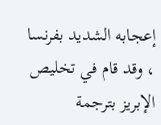إعجابه الشديد بفرنسا ، وقد قام في تخليص الإبريز بترجمة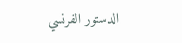الدستور الفرنسي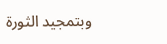وبتمجيد الثورة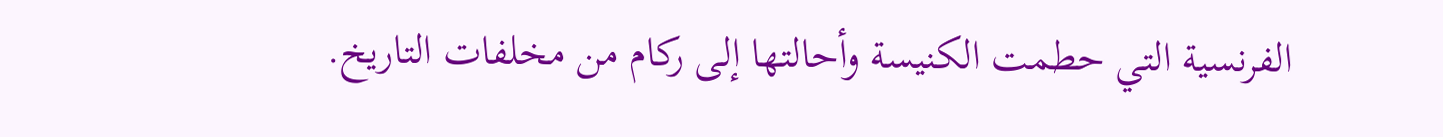الفرنسية التي حطمت الكنيسة وأحالتها إلى ركام من مخلفات التاريخ.